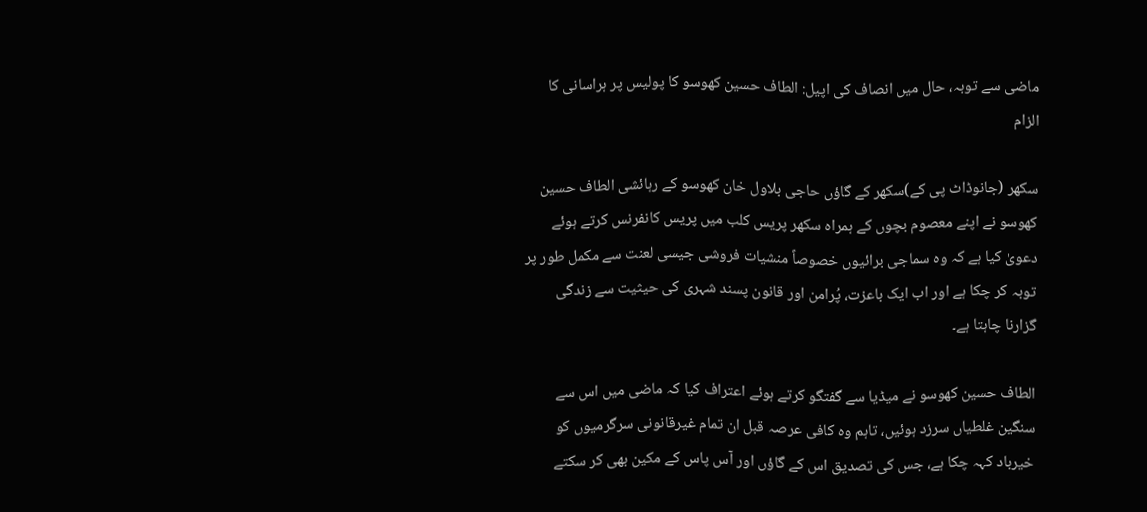ماضی سے توبہ، حال میں انصاف کی اپیل: الطاف حسین کھوسو کا پولیس پر ہراسانی کا الزام

سکھر (جانوڈاٹ پی کے)سکھر کے گاؤں حاجی بلاول خان کھوسو کے رہائشی الطاف حسین کھوسو نے اپنے معصوم بچوں کے ہمراہ سکھر پریس کلب میں پریس کانفرنس کرتے ہوئے دعویٰ کیا ہے کہ وہ سماجی برائیوں خصوصاً منشیات فروشی جیسی لعنت سے مکمل طور پر توبہ کر چکا ہے اور اب ایک باعزت، پُرامن اور قانون پسند شہری کی حیثیت سے زندگی گزارنا چاہتا ہے۔

الطاف حسین کھوسو نے میڈیا سے گفتگو کرتے ہوئے اعتراف کیا کہ ماضی میں اس سے سنگین غلطیاں سرزد ہوئیں، تاہم وہ کافی عرصہ قبل ان تمام غیرقانونی سرگرمیوں کو خیرباد کہہ چکا ہے، جس کی تصدیق اس کے گاؤں اور آس پاس کے مکین بھی کر سکتے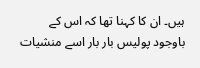ہیں۔ ان کا کہنا تھا کہ اس کے باوجود پولیس بار بار اسے منشیات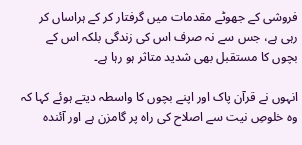فروشی کے جھوٹے مقدمات میں گرفتار کر کے ہراساں کر رہی ہے، جس سے نہ صرف اس کی زندگی بلکہ اس کے بچوں کا مستقبل بھی شدید متاثر ہو رہا ہے۔

انہوں نے قرآن پاک اور اپنے بچوں کا واسطہ دیتے ہوئے کہا کہ وہ خلوصِ نیت سے اصلاح کی راہ پر گامزن ہے اور آئندہ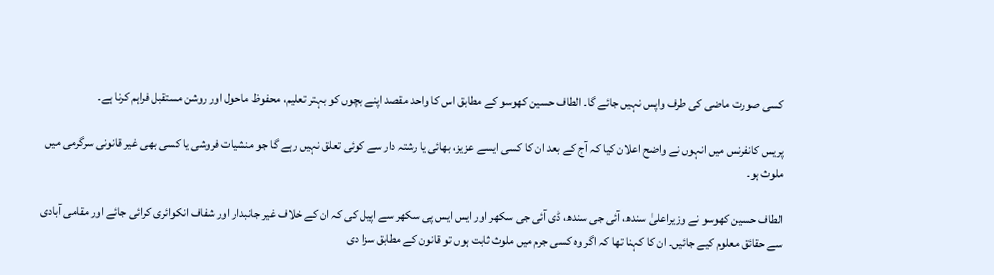کسی صورت ماضی کی طرف واپس نہیں جائے گا۔ الطاف حسین کھوسو کے مطابق اس کا واحد مقصد اپنے بچوں کو بہتر تعلیم، محفوظ ماحول اور روشن مستقبل فراہم کرنا ہے۔

پریس کانفرنس میں انہوں نے واضح اعلان کیا کہ آج کے بعد ان کا کسی ایسے عزیز، بھائی یا رشتہ دار سے کوئی تعلق نہیں رہے گا جو منشیات فروشی یا کسی بھی غیر قانونی سرگرمی میں ملوث ہو۔

الطاف حسین کھوسو نے وزیراعلیٰ سندھ، آئی جی سندھ، ڈی آئی جی سکھر اور ایس ایس پی سکھر سے اپیل کی کہ ان کے خلاف غیر جانبدار اور شفاف انکوائری کرائی جائے اور مقامی آبادی سے حقائق معلوم کیے جائیں۔ ان کا کہنا تھا کہ اگر وہ کسی جرم میں ملوث ثابت ہوں تو قانون کے مطابق سزا دی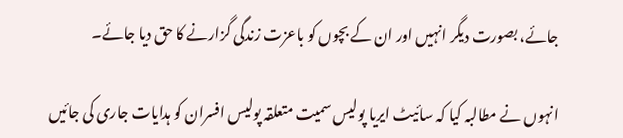جائے، بصورت دیگر انہیں اور ان کے بچوں کو باعزت زندگی گزارنے کا حق دیا جائے۔

انہوں نے مطالبہ کیا کہ سائیٹ ایریا پولیس سمیت متعلقہ پولیس افسران کو ہدایات جاری کی جائیں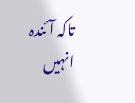تاکہ آئندہ انہیں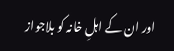اور ان کے اہلِ خانہ کو بلاجواز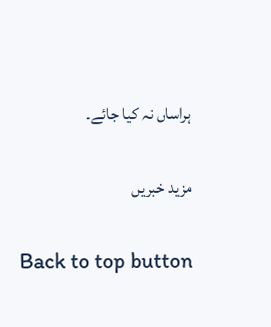ہراساں نہ کیا جائے۔

مزید خبریں

Back to top button